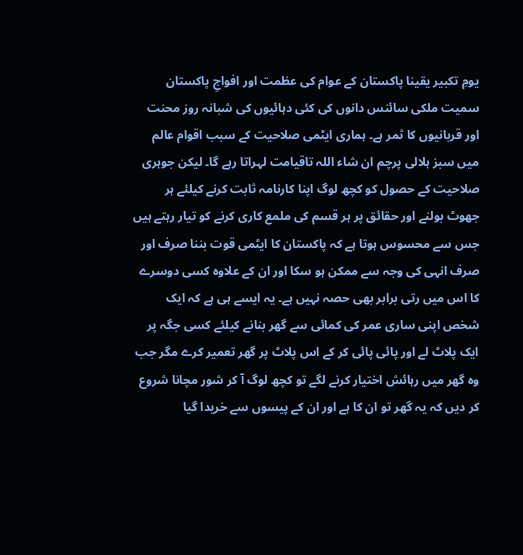یومِ تکبیر یقینا پاکستان کے عوام کی عظمت اور افواجِ پاکستان سمیت ملکی سائنس دانوں کی کئی دہائیوں کی شبانہ روز محنت اور قربانیوں کا ثمر ہے۔ ہماری ایٹمی صلاحیت کے سبب اقوام عالم میں سبز ہلالی پرچم ان شاء اللہ تاقیامت لہراتا رہے گا۔ لیکن جوہری صلاحیت کے حصول کو کچھ لوگ اپنا کارنامہ ثابت کرنے کیلئے ہر جھوٹ بولنے اور حقائق پر ہر قسم کی ملمع کاری کرنے کو تیار رہتے ہیں جس سے محسوس ہوتا ہے کہ پاکستان کا ایٹمی قوت بننا صرف اور صرف انہی کی وجہ سے ممکن ہو سکا اور ان کے علاوہ کسی دوسرے کا اس میں رتی برابر بھی حصہ نہیں ہے۔ یہ ایسے ہی ہے کہ ایک شخص اپنی ساری عمر کی کمائی سے گھر بنانے کیلئے کسی جگہ پر ایک پلاٹ لے اور پائی پائی کر کے اس پلاٹ پر گھر تعمیر کرے مگر جب وہ گھر میں رہائش اختیار کرنے لگے تو کچھ لوگ آ کر شور مچانا شروع کر دیں کہ یہ گھر تو ان کا ہے اور ان کے پیسوں سے خریدا گیا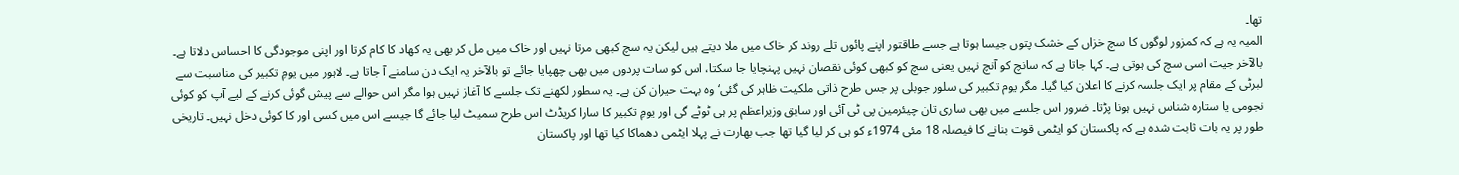تھا۔
المیہ یہ ہے کہ کمزور لوگوں کا سچ خزاں کے خشک پتوں جیسا ہوتا ہے جسے طاقتور اپنے پائوں تلے روند کر خاک میں ملا دیتے ہیں لیکن یہ سچ کبھی مرتا نہیں اور خاک میں مل کر بھی یہ کھاد کا کام کرتا اور اپنی موجودگی کا احساس دلاتا ہے۔ بالآخر جیت اسی سچ کی ہوتی ہے۔ کہا جاتا ہے کہ سانچ کو آنچ نہیں یعنی سچ کو کبھی کوئی نقصان نہیں پہنچایا جا سکتا، اس کو سات پردوں میں بھی چھپایا جائے تو بالآخر یہ ایک دن سامنے آ جاتا ہے۔ لاہور میں یومِ تکبیر کی مناسبت سے لبرٹی کے مقام پر ایک جلسہ کرنے کا اعلان کیا گیا۔ مگر یوم تکبیر کی سلور جوبلی پر جس طرح ذاتی ملکیت ظاہر کی گئی‘ وہ بہت حیران کن ہے۔ یہ سطور لکھنے تک جلسے کا آغاز نہیں ہوا مگر اس حوالے سے پیش گوئی کرنے کے لیے آپ کو کوئی نجومی یا ستارہ شناس نہیں ہونا پڑتا۔ ضرور اس جلسے میں بھی ساری تان چیئرمین پی ٹی آئی اور سابق وزیراعظم پر ہی ٹوٹے گی اور یومِ تکبیر کا سارا کریڈٹ اس طرح سمیٹ لیا جائے گا جیسے اس میں کسی اور کا کوئی دخل نہیں۔ تاریخی طور پر یہ بات ثابت شدہ ہے کہ پاکستان کو ایٹمی قوت بنانے کا فیصلہ 18 مئی 1974ء کو ہی کر لیا گیا تھا جب بھارت نے پہلا ایٹمی دھماکا کیا تھا اور پاکستان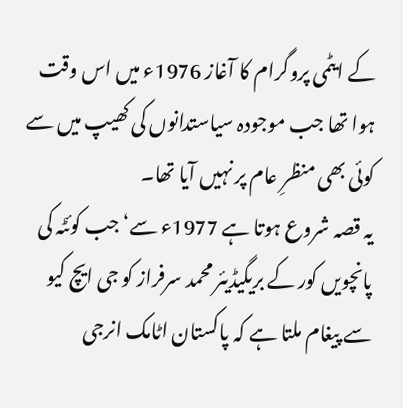کے ایٹمی پروگرام کا آغاز 1976ء میں اس وقت ہوا تھا جب موجودہ سیاستدانوں کی کھیپ میں سے کوئی بھی منظرِ عام پر نہیں آیا تھا۔
یہ قصہ شروع ہوتا ہے 1977ء سے‘ جب کوئٹہ کی پانچویں کور کے بریگیڈیئر محمد سرفراز کو جی ایچ کیو سے پیغام ملتا ہے کہ پاکستان اٹامک انرجی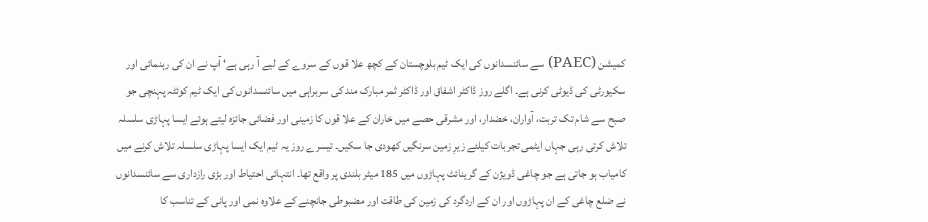کمیشن (PAEC) سے سائنسدانوں کی ایک ٹیم بلوچستان کے کچھ علا قوں کے سروے کے لیے آ رہی ہے‘ آپ نے ان کی رہنمائی اور سکیورٹی کی ڈیوٹی کرنی ہے۔ اگلے روز ڈاکٹر اشفاق اور ڈاکٹر ثمر مبارک مند کی سربراہی میں سائنسدانوں کی ایک ٹیم کوئٹہ پہنچی جو صبح سے شام تک تربت، آواران، خضدار، اور مشرقی حصے میں خاران کے علا قوں کا زمینی اور فضائی جائزہ لیتے ہوئے ایسا پہاڑی سلسلہ تلاش کرتی رہی جہاں ایٹمی تجربات کیلئے زیرِ زمین سرنگیں کھودی جا سکیں۔ تیسرے روز یہ ٹیم ایک ایسا پہاڑی سلسلہ تلاش کرنے میں کامیاب ہو جاتی ہے جو چاغی ڈویژن کے گرینائٹ پہاڑوں میں 185 میٹر بلندی پر واقع تھا۔ انتہائی احتیاط اور بڑی رازداری سے سائنسدانوں نے ضلع چاغی کے ان پہاڑوں اور ان کے اردگرد کی زمین کی طاقت اور مضبوطی جانچنے کے علاوہ نمی اور پانی کے تناسب کا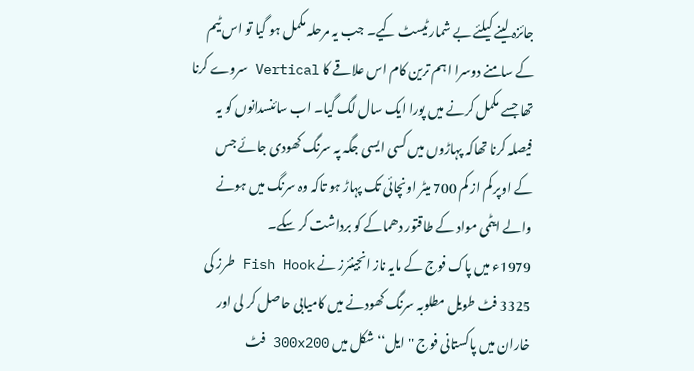جائزہ لینے کیلئے بے شمار ٹیسٹ کیے۔ جب یہ مرحلہ مکمل ہو گیا تو اس ٹیم کے سامنے دوسرا اہم ترین کام اس علاقے کا Vertical سروے کرنا تھا جسے مکمل کرنے میں پورا ایک سال لگ گیا۔ اب سائنسدانوں کو یہ فیصلہ کرنا تھاکہ پہاڑوں میں کسی ایسی جگہ پہ سرنگ کھودی جائے جس کے اوپر کم از کم 700 میٹر اونچائی تک پہاڑ ہو تاکہ وہ سرنگ میں ہونے والے ایٹمی مواد کے طاقتور دھماکے کو برداشت کر سکے۔
1979ء میں پاک فوج کے مایہ ناز انجینئرز نے Fish Hook طرز کی 3325 فٹ طویل مطلوبہ سرنگ کھودنے میں کامیابی حاصل کر لی اور خاران میں پاکستانی فوج ''ایل‘‘ شکل میں 300x200 فٹ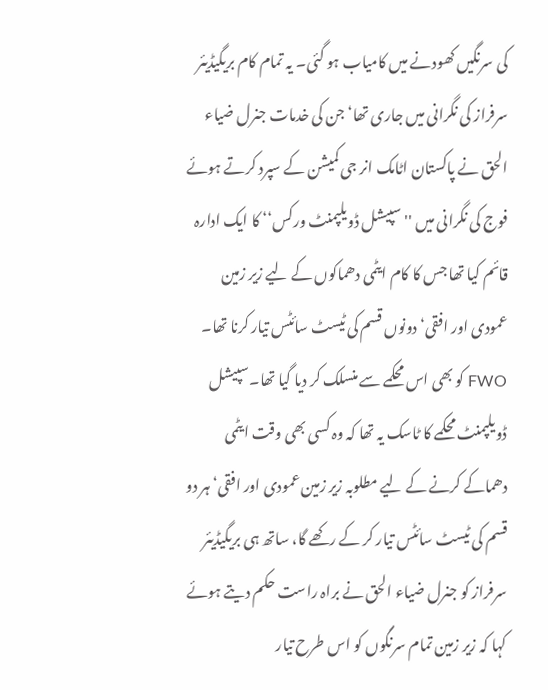کی سرنگیں کھودنے میں کامیاب ہو گئی۔ یہ تمام کام بریگیڈیئر سرفراز کی نگرانی میں جاری تھا‘ جن کی خدمات جنرل ضیاء الحق نے پاکستان اٹامک انر جی کمیشن کے سپرد کرتے ہوئے فوج کی نگرانی میں ''سپیشل ڈویلپمنٹ ورکس‘‘ کا ایک ادارہ قائم کیا تھا جس کا کام ایٹمی دھماکوں کے لیے زیر زمین عمودی اور افقی‘ دونوں قسم کی ٹیسٹ سائٹس تیار کرنا تھا۔ FWO کو بھی اس محکمے سے منسلک کر دیا گیا تھا۔سپیشل ڈویلپمنٹ محکمے کا ٹاسک یہ تھا کہ وہ کسی بھی وقت ایٹمی دھماکے کرنے کے لیے مطلوبہ زیر زمین عمودی اور افقی‘ ہر دو قسم کی ٹیسٹ سائٹس تیار کر کے رکھے گا، ساتھ ہی بریگیڈیئر سرفراز کو جنرل ضیاء الحق نے براہ راست حکم دیتے ہوئے کہا کہ زیر زمین تمام سرنگوں کو اس طرح تیار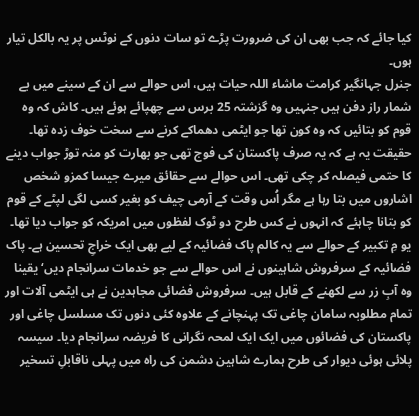کیا جائے کہ جب بھی ان کی ضرورت پڑے تو سات دنوں کے نوٹس پر یہ بالکل تیار ہوں۔
جنرل جہانگیر کرامت ماشاء اللہ حیات ہیں، اس حوالے سے ان کے سینے میں بے شمار راز دفن ہیں جنہیں وہ گزشتہ 25 برس سے چھپائے ہوئے ہیں۔ کاش کہ وہ قوم کو بتائیں کہ وہ کون تھا جو ایٹمی دھماکے کرنے سے سخت خوف زدہ تھا۔ حقیقت یہ ہے کہ یہ صرف پاکستان کی فوج تھی جو بھارت کو منہ توڑ جواب دینے کا حتمی فیصلہ کر چکی تھی۔ اس حوالے سے حقائق میرے جیسا کمزو شخص اشاروں میں بتا رہا ہے مگر اُس وقت کے آرمی چیف کو بغیر کسی لگی لپٹے کے قوم کو بتانا چاہئے کہ انہوں نے کس طرح دو ٹوک لفظوں میں امریکہ کو جواب دیا تھا۔ یو مِ تکبیر کے حوالے سے یہ کالم پاک فضائیہ کے لیے بھی ایک خراجِ تحسین ہے۔ پاک فضائیہ کے سرفروش شاہینوں نے اس حوالے سے جو خدمات سرانجام دیں‘ یقینا وہ آبِ زر سے لکھنے کے قابل ہیں۔ سرفروش فضائی مجاہدین نے ہی ایٹمی آلات اور تمام مطلوبہ سامان چاغی تک پہنچانے کے علاوہ کئی دنوں تک مسلسل چاغی اور پاکستان کی فضائوں میں ایک ایک لمحہ نگرانی کا فریضہ سرانجام دیا۔ سیسہ پلائی ہوئی دیوار کی طرح ہمارے شاہین دشمن کی راہ میں پہلی ناقابلِ تسخیر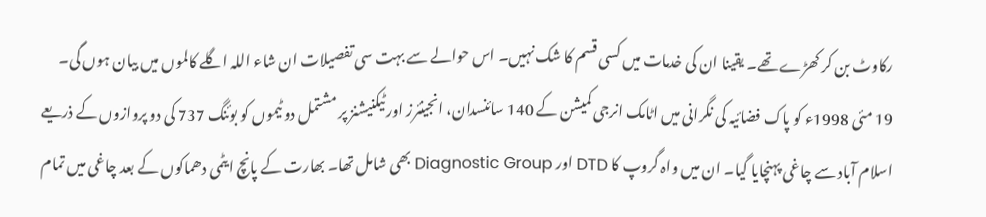رکاوٹ بن کر کھڑے تھے۔ یقینا ان کی خدمات میں کسی قسم کا شک نہیں۔ اس حوالے سے بہت سی تفصیلات ان شاء اللہ اگلے کالموں میں بیان ہوں گی۔
19 مئی 1998ء کو پاک فضائیہ کی نگرانی میں اٹامک انرجی کمیشن کے 140 سائنسدان، انجینئرز اور ٹیکنیشنز پر مشتمل دو ٹیموں کو بوئنگ 737 کی دو پروازوں کے ذریعے اسلام آباد سے چاغی پہنچایا گیا۔ ان میں واہ گروپ کا DTD اور Diagnostic Group بھی شامل تھا۔ بھارت کے پانچ ایٹمی دھماکوں کے بعد چاغی میں تمام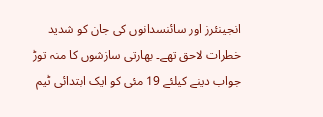انجینئرز اور سائنسدانوں کی جان کو شدید خطرات لاحق تھے۔ بھارتی سازشوں کا منہ توڑ جواب دینے کیلئے 19 مئی کو ایک ابتدائی ٹیم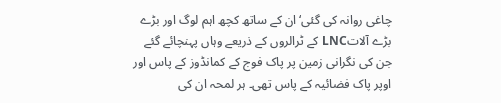چاغی روانہ کی گئی‘ ان کے ساتھ کچھ اہم لوگ اور بڑے بڑے آلاتLNC کے ٹرالروں کے ذریعے وہاں پہنچائے گئے جن کی نگرانی زمین پر پاک فوج کے کمانڈوز کے پاس اور اوپر پاک فضائیہ کے پاس تھی۔ ہر لمحہ ان کی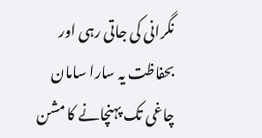نگرانی کی جاتی رہی اور بحفاظت یہ سارا سامان چاغی تک پہنچانے کا مشن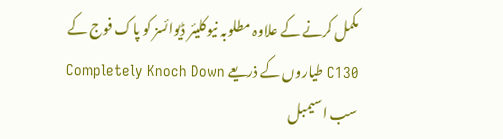مکمل کرنے کے علاوہ مطلوبہ نیوکلیئر ڈیوائسز کو پاک فوج کے C130 طیاروں کے ذریعے Completely Knoch Down سب اسیمبل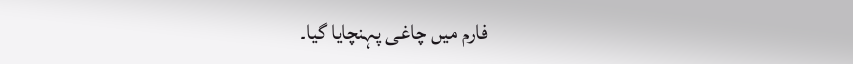فارم میں چاغی پہنچایا گیا۔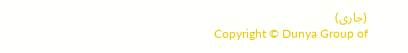(جاری)
Copyright © Dunya Group of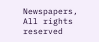Newspapers, All rights reserved